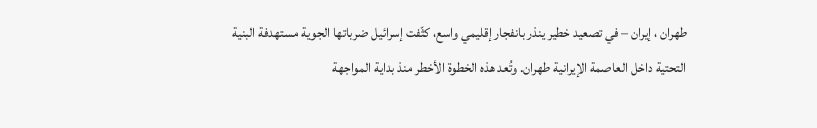طهران ، إيران – في تصعيد خطير ينذر بانفجار إقليمي واسع، كثّفت إسرائيل ضرباتها الجوية مستهدفة البنية التحتية داخل العاصمة الإيرانية طهران. وتُعد هذه الخطوة الأخطر منذ بداية المواجهة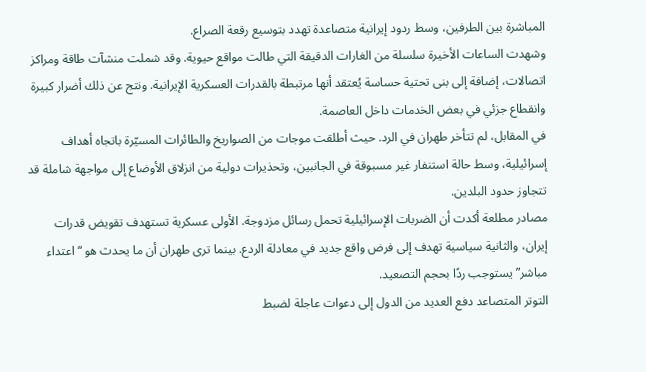المباشرة بين الطرفين، وسط ردود إيرانية متصاعدة تهدد بتوسيع رقعة الصراع.
وشهدت الساعات الأخيرة سلسلة من الغارات الدقيقة التي طالت مواقع حيوية. وقد شملت منشآت طاقة ومراكز اتصالات، إضافة إلى بنى تحتية حساسة يُعتقد أنها مرتبطة بالقدرات العسكرية الإيرانية. ونتج عن ذلك أضرار كبيرة وانقطاع جزئي في بعض الخدمات داخل العاصمة.
في المقابل، لم تتأخر طهران في الرد. حيث أطلقت موجات من الصواريخ والطائرات المسيّرة باتجاه أهداف إسرائيلية، وسط حالة استنفار غير مسبوقة في الجانبين، وتحذيرات دولية من انزلاق الأوضاع إلى مواجهة شاملة قد تتجاوز حدود البلدين.
مصادر مطلعة أكدت أن الضربات الإسرائيلية تحمل رسائل مزدوجة. الأولى عسكرية تستهدف تقويض قدرات إيران، والثانية سياسية تهدف إلى فرض واقع جديد في معادلة الردع. بينما ترى طهران أن ما يحدث هو “اعتداء مباشر” يستوجب ردًا بحجم التصعيد.
التوتر المتصاعد دفع العديد من الدول إلى دعوات عاجلة لضبط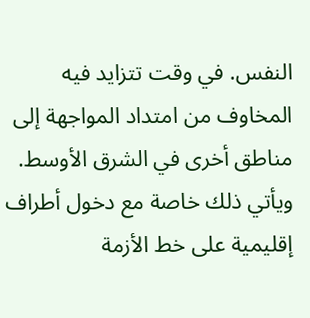النفس. في وقت تتزايد فيه المخاوف من امتداد المواجهة إلى مناطق أخرى في الشرق الأوسط. ويأتي ذلك خاصة مع دخول أطراف إقليمية على خط الأزمة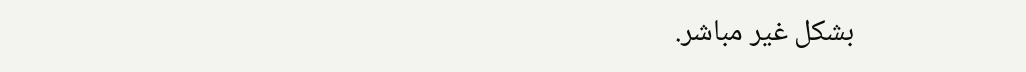بشكل غير مباشر.